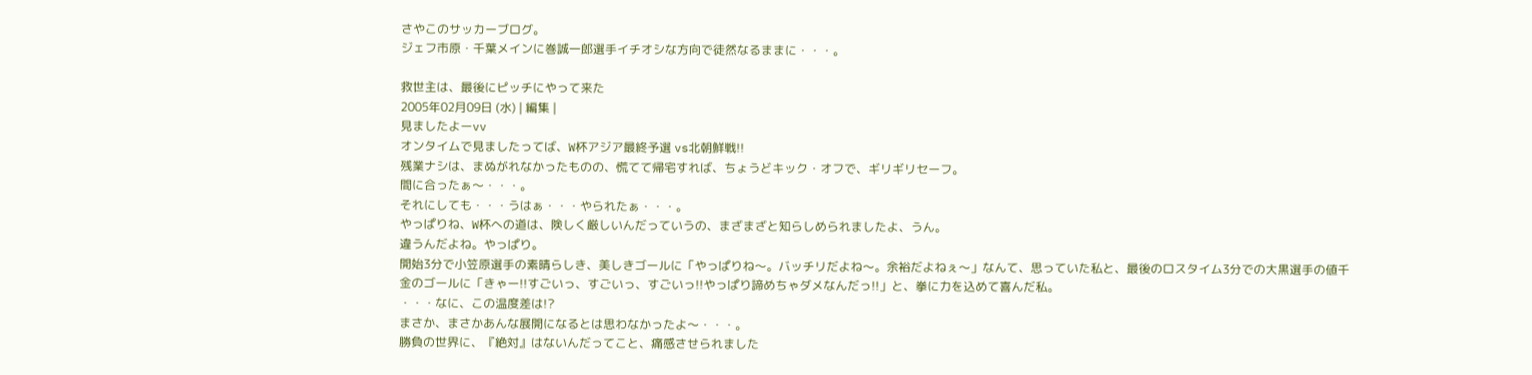さやこのサッカーブログ。
ジェフ市原・千葉メインに巻誠一郎選手イチオシな方向で徒然なるままに・・・。

救世主は、最後にピッチにやって来た
2005年02月09日 (水) | 編集 |
見ましたよーvv
オンタイムで見ましたってば、W杯アジア最終予選 vs北朝鮮戦!!
残業ナシは、まぬがれなかったものの、慌てて帰宅すれば、ちょうどキック・オフで、ギリギリセーフ。
間に合ったぁ〜・・・。
それにしても・・・うはぁ・・・やられたぁ・・・。
やっぱりね、W杯への道は、険しく厳しいんだっていうの、まざまざと知らしめられましたよ、うん。
違うんだよね。やっぱり。
開始3分で小笠原選手の素晴らしき、美しきゴールに「やっぱりね〜。バッチリだよね〜。余裕だよねぇ〜」なんて、思っていた私と、最後のロスタイム3分での大黒選手の値千金のゴールに「きゃー!!すごいっ、すごいっ、すごいっ!!やっぱり諦めちゃダメなんだっ!!」と、拳に力を込めて喜んだ私。
・・・なに、この温度差は!?
まさか、まさかあんな展開になるとは思わなかったよ〜・・・。
勝負の世界に、『絶対』はないんだってこと、痛感させられました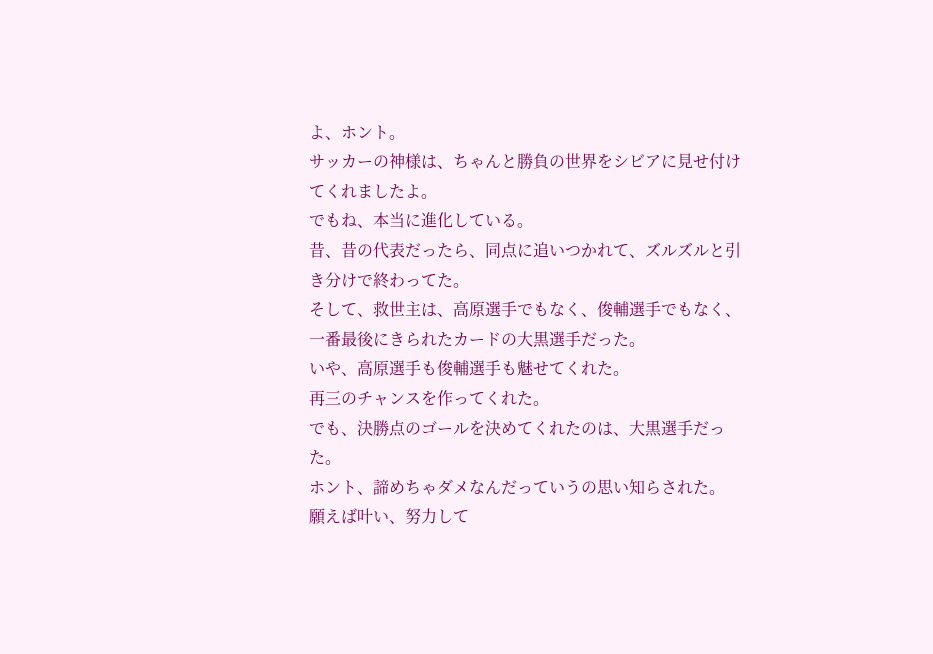よ、ホント。
サッカーの神様は、ちゃんと勝負の世界をシビアに見せ付けてくれましたよ。
でもね、本当に進化している。
昔、昔の代表だったら、同点に追いつかれて、ズルズルと引き分けで終わってた。
そして、救世主は、高原選手でもなく、俊輔選手でもなく、一番最後にきられたカードの大黒選手だった。
いや、高原選手も俊輔選手も魅せてくれた。
再三のチャンスを作ってくれた。
でも、決勝点のゴールを決めてくれたのは、大黒選手だった。
ホント、諦めちゃダメなんだっていうの思い知らされた。
願えば叶い、努力して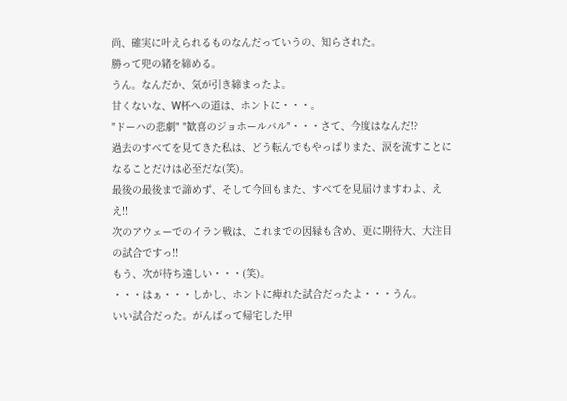尚、確実に叶えられるものなんだっていうの、知らされた。
勝って兜の緒を締める。
うん。なんだか、気が引き締まったよ。
甘くないな、W杯への道は、ホントに・・・。
"ドーハの悲劇" "歓喜のジョホールバル"・・・さて、今度はなんだ!?
過去のすべてを見てきた私は、どう転んでもやっぱりまた、涙を流すことになることだけは必至だな(笑)。
最後の最後まで諦めず、そして今回もまた、すべてを見届けますわよ、ええ!!
次のアウェーでのイラン戦は、これまでの因縁も含め、更に期待大、大注目の試合ですっ!!
もう、次が待ち遠しい・・・(笑)。
・・・はぁ・・・しかし、ホントに痺れた試合だったよ・・・うん。
いい試合だった。がんばって帰宅した甲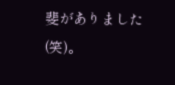斐がありました(笑)。